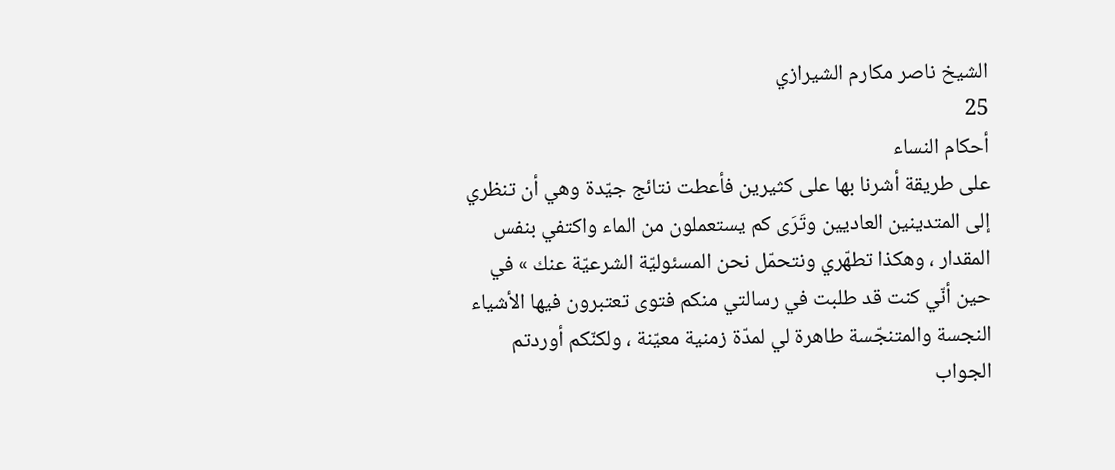الشيخ ناصر مكارم الشيرازي
25
أحكام النساء
على طريقة أشرنا بها على كثيرين فأعطت نتائج جيّدة وهي أن تنظري إلى المتدينين العاديين وتَرَى كم يستعملون من الماء واكتفي بنفس المقدار ، وهكذا تطهّري ونتحمّل نحن المسئوليّة الشرعيّة عنك » في حين أنّي كنت قد طلبت في رسالتي منكم فتوى تعتبرون فيها الأشياء النجسة والمتنجّسة طاهرة لي لمدّة زمنية معيّنة ، ولكنّكم أوردتم الجواب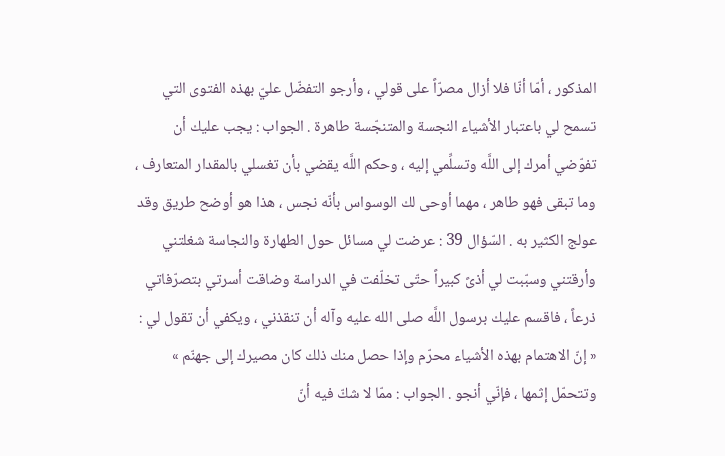المذكور ، أمّا أنّا فلا أزال مصرّاً على قولي ، وأرجو التفضّل عليّ بهذه الفتوى التي تسمح لي باعتبار الأشياء النجسة والمتنجّسة طاهرة . الجواب : يجب عليك أن تفوّضي أمرك إلى اللَّه وتسلِّمي إليه ، وحكم اللَّه يقضي بأن تغسلي بالمقدار المتعارف ، وما تبقى فهو طاهر ، مهما أوحى لك الوسواس بأنّه نجس ، هذا هو أوضح طريق وقد عولج الكثير به . السّؤال 39 : عرضت لي مسائل حول الطهارة والنجاسة شغلتني وأرقتني وسبّبت لي أذىً كبيراً حتّى تخلّفت في الدراسة وضاقت أسرتي بتصرّفاتي ذرعاً ، فاقسم عليك برسول اللَّه صلى الله عليه وآله أن تنقذني ، ويكفي أن تقول لي : « إنّ الاهتمام بهذه الأشياء محرّم وإذا حصل منك ذلك كان مصيرك إلى جهنّم » وتتحمّل إثمها ، فإنّي أنجو . الجواب : ممّا لا شكّ فيه أنّ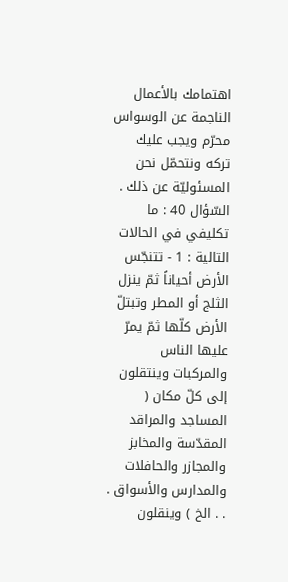اهتمامك بالأعمال الناجمة عن الوسواس محرّم ويجب عليك تركه ونتحمّل نحن المسئوليّة عن ذلك . السّؤال 40 : ما تكليفي في الحالات التالية : 1 - تتنجّس الأرض أحياناً ثمّ ينزل الثلج أو المطر وتبتلّ الأرض كلّها ثمّ يمرّ عليها الناس والمركبات وينتقلون إلى كلّ مكان ( المساجد والمراقد المقدّسة والمخابز والمجازر والحافلات والمدارس والأسواق . . . الخ ) وينقلون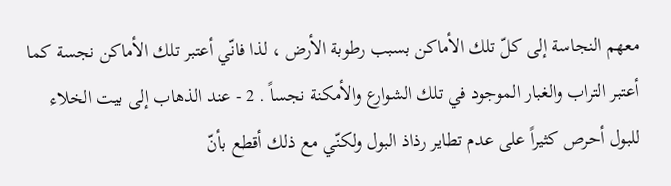معهم النجاسة إلى كلّ تلك الأماكن بسبب رطوبة الأرض ، لذا فانّي أعتبر تلك الأماكن نجسة كما أعتبر التراب والغبار الموجود في تلك الشوارع والأمكنة نجساً . 2 - عند الذهاب إلى بيت الخلاء للبول أحرص كثيراً على عدم تطاير رذاذ البول ولكنّي مع ذلك أقطع بأنّ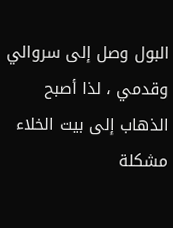البول وصل إلى سروالي وقدمي ، لذا أصبح الذهاب إلى بيت الخلاء مشكلة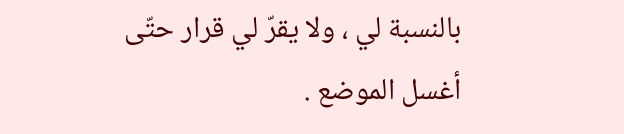بالنسبة لي ، ولا يقرّ لي قرار حتّى أغسل الموضع .